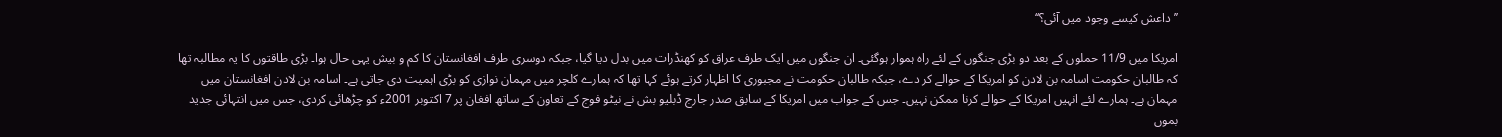’’داعش کیسے وجود میں آئی؟‘‘

امریکا میں 11/9 حملوں کے بعد دو بڑی جنگوں کے لئے راہ ہموار ہوگئی۔ ان جنگوں میں ایک طرف عراق کو کھنڈرات میں بدل دیا گیا، جبکہ دوسری طرف افغانستان کا کم و بیش یہی حال ہوا۔ بڑی طاقتوں کا یہ مطالبہ تھا کہ طالبان حکومت اسامہ بن لادن کو امریکا کے حوالے کر دے، جبکہ طالبان حکومت نے مجبوری کا اظہار کرتے ہوئے کہا تھا کہ ہمارے کلچر میں مہمان نوازی کو بڑی اہمیت دی جاتی ہے۔ اسامہ بن لادن افغانستان میں مہمان ہے۔ ہمارے لئے انہیں امریکا کے حوالے کرنا ممکن نہیں۔ جس کے جواب میں امریکا کے سابق صدر جارج ڈبلیو بش نے نیٹو فوج کے تعاون کے ساتھ افغان پر 7 اکتوبر 2001ء کو چڑھائی کردی، جس میں انتہائی جدید بموں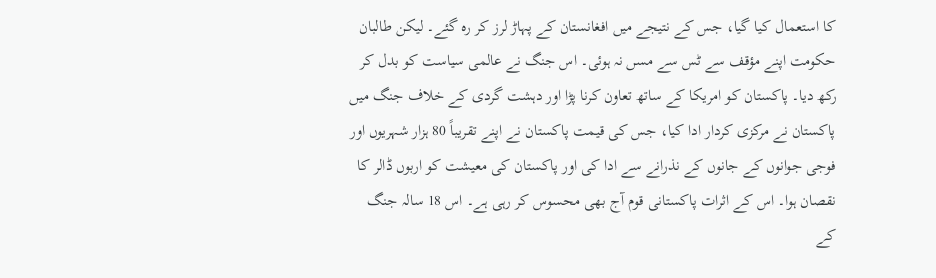کا استعمال کیا گیا، جس کے نتیجے میں افغانستان کے پہاڑ لرز کر رہ گئے۔ لیکن طالبان حکومت اپنے مؤقف سے ٹس سے مسں نہ ہوئی۔ اس جنگ نے عالمی سیاست کو بدل کر رکھ دیا۔ پاکستان کو امریکا کے ساتھ تعاون کرنا پڑا اور دہشت گردی کے خلاف جنگ میں پاکستان نے مرکزی کردار ادا کیا، جس کی قیمت پاکستان نے اپنے تقریباً 80 ہزار شہریوں اور فوجی جوانوں کے جانوں کے نذرانے سے ادا کی اور پاکستان کی معیشت کو اربوں ڈالر کا نقصان ہوا۔ اس کے اثرات پاکستانی قوم آج بھی محسوس کر رہی ہے۔ اس 18 سالہ جنگ کے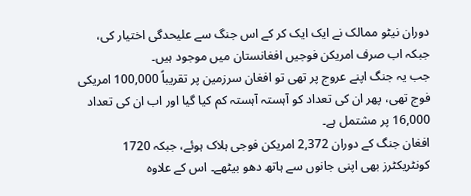دوران نیٹو ممالک نے ایک ایک کر کے اس جنگ سے علیحدگی اختیار کی، جبکہ اب صرف امریکن فوجیں افغانستان میں موجود ہیں۔
جب یہ جنگ اپنے عروج پر تھی تو افغان سرزمین پر تقریباً 100,000 امریکی فوج تھی، پھر ان کی تعداد کو آہستہ آہستہ کم کیا گیا اور اب ان کی تعداد 16,000 پر مشتمل ہے۔
افغان جنگ کے دوران 2,372 امریکن فوجی ہلاک ہوئے، جبکہ 1720 کونٹریکٹرز بھی اپنی جانوں سے ہاتھ دھو بیٹھے۔ اس کے علاوہ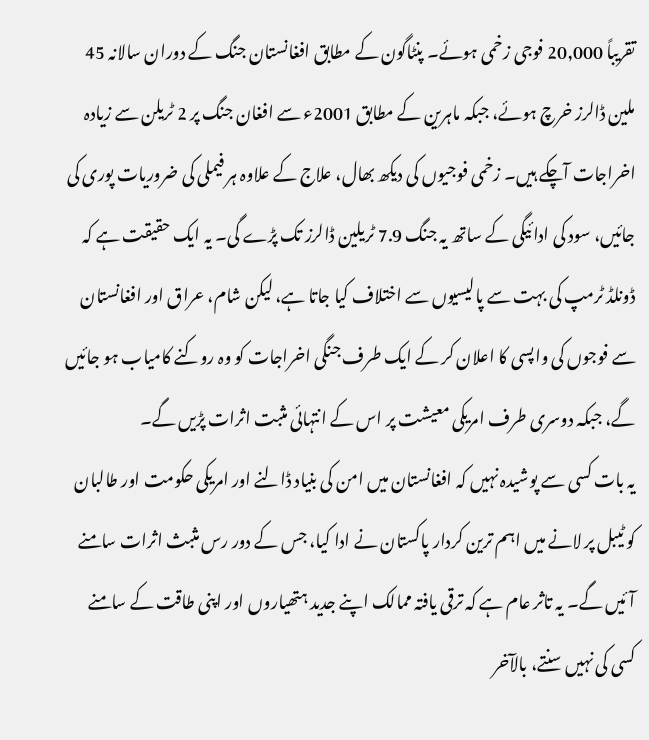تقریباً 20,000 فوجی زخمی ہوئے۔ پنٹاگون کے مطابق افغانستان جنگ کے دوران سالانہ 45 ملین ڈالرز خرچ ہوئے، جبکہ ماہرین کے مطابق 2001ء سے افغان جنگ پر 2 ٹریلن سے زیادہ اخراجات آچکے ہیں۔ زخمی فوجیوں کی دیکھ بھال، علاج کے علاوہ ہر فیملی کی ضروریات پوری کی جائیں، سود کی ادائیگی کے ساتھ یہ جنگ 7.9 ٹریلین ڈالرز تک پڑے گی۔ یہ ایک حقیقت ہے کہ ڈونلڈ ٹرمپ کی بہت سے پالیسیوں سے اختلاف کیا جاتا ہے، لیکن شام، عراق اور افغانستان سے فوجوں کی واپسی کا اعلان کر کے ایک طرف جنگی اخراجات کو وہ روکنے کامیاب ہو جائیں گے، جبکہ دوسری طرف امریکی معیشت پر اس کے انتہائی مثبت اثرات پڑیں گے۔
یہ بات کسی سے پوشیدہ نہیں کہ افغانستان میں امن کی بنیاد ڈالنے اور امریکی حکومت اور طالبان کو ٹیبل پر لانے میں اہم ترین کردار پاکستان نے ادا کیا، جس کے دور رس مثبث اثرات سامنے آئیں گے۔ یہ تاثر عام ہے کہ ترقی یافتہ ممالک اپنے جدید ہتھیاروں اور اپنی طاقت کے سامنے کسی کی نہیں سنتے، بالآخر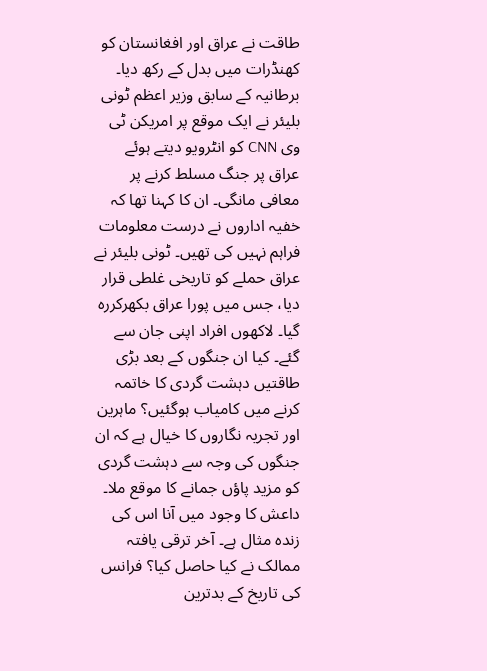طاقت نے عراق اور افغانستان کو کھنڈرات میں بدل کے رکھ دیا۔ برطانیہ کے سابق وزیر اعظم ٹونی بلیئر نے ایک موقع پر امریکن ٹی وی CNN کو انٹرویو دیتے ہوئے عراق پر جنگ مسلط کرنے پر معافی مانگی۔ ان کا کہنا تھا کہ خفیہ اداروں نے درست معلومات فراہم نہیں کی تھیں۔ ٹونی بلیئر نے عراق حملے کو تاریخی غلطی قرار دیا، جس میں پورا عراق بکھرکررہ گیا۔ لاکھوں افراد اپنی جان سے گئے۔ کیا ان جنگوں کے بعد بڑی طاقتیں دہشت گردی کا خاتمہ کرنے میں کامیاب ہوگئیں؟ ماہرین اور تجریہ نگاروں کا خیال ہے کہ ان جنگوں کی وجہ سے دہشت گردی کو مزید پاؤں جمانے کا موقع ملا۔ داعش کا وجود میں آنا اس کی زندہ مثال ہے۔ آخر ترقی یافتہ ممالک نے کیا حاصل کیا؟ فرانس کی تاریخ کے بدترین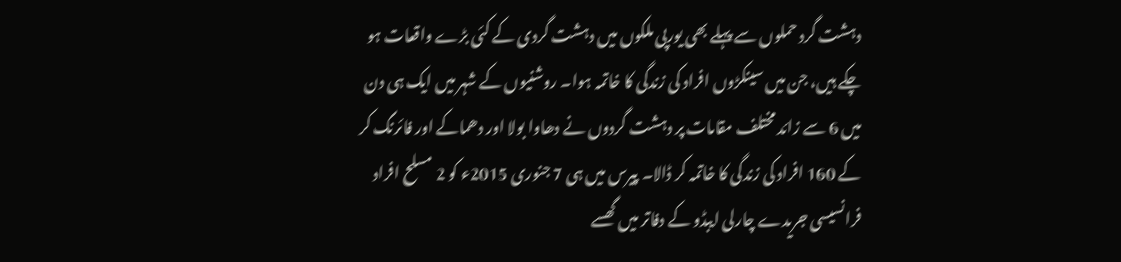دہشت گرد حملوں سے پہلے بھی یورپی ملکوں میں دہشت گردی کے کئی بڑے واقعات ہو چکے ہیں، جن میں سینکڑوں افراد کی زندگی کا خاتمہ ہوا۔ روشنیوں کے شہر میں ایک ہی دن میں 6 سے زائد مختلف مقامات پر دہشت گردوں نے دھاوا بولا اور دھماکے اور فائرنگ کر کے 160 افراد کی زندگی کا خاتمہ کر ڈالا۔ پیرس میں ہی 7 جنوری 2015ء کو 2 مسلح افراد فرانسیسی جریدے چارلی ایبڈو کے دفاتر میں گھسے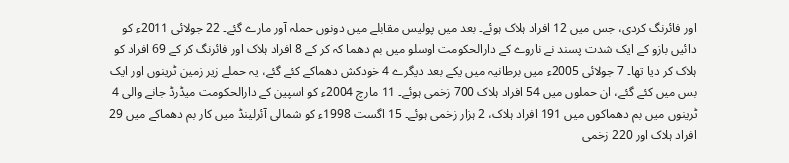اور فائرنگ کردی، جس میں 12 افراد ہلاک ہوئے۔ بعد میں پولیس مقابلے میں دونوں حملہ آور مارے گئے۔ 22 جولائی 2011ء کو دائیں بازو کے ایک شدت پسند نے ناروے کے دارالحکومت اوسلو میں بم دھما کہ کر کے 8 افراد ہلاک اور فائرنگ کر کے 69 افراد کو ہلاک کر دیا تھا۔ 7 جولائی 2005ء میں برطانیہ میں یکے بعد دیگرے 4 خودکش دھماکے کئے گئے، یہ حملے زیر زمین ٹرینوں اور ایک بس میں کئے گئے، ان حملوں میں 54 افراد ہلاک 700 زخمی ہوئے۔ 11 مارچ 2004ء کو اسپین کے دارالحکومت میڈرڈ جانے والی 4 ٹرینوں میں بم دھماکوں میں 191 افراد ہلاک، 2 ہزار زخمی ہوئے۔ 15 اگست 1998ء کو شمالی آئرلینڈ میں کار بم دھماکے میں 29 افراد ہلاک اور 220 زخمی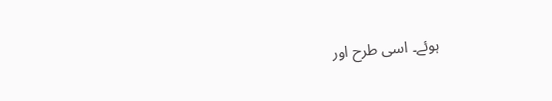ہوئے۔ اسی طرح اور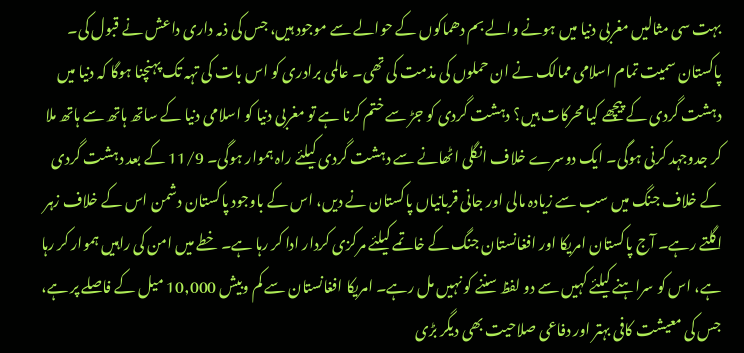بہت سی مثالیں مغربی دنیا میں ہونے والے بم دھماکوں کے حوالے سے موجود ہیں، جس کی ذمہ داری داعش نے قبول کی۔ پاکستان سمیت تمام اسلامی ممالک نے ان حملوں کی مذمت کی تھی۔ عالمی برادری کو اس بات کی تہہ تک پہنچنا ہوگا کہ دنیا میں دہشت گردی کے پیچھے کیا محرکات ہیں؟ دہشت گردی کو جڑ سے ختم کرنا ہے تو مغربی دنیا کو اسلامی دنیا کے ساتھ ہاتھ سے ہاتھ ملا کر جدوجہد کرنی ہوگی۔ ایک دوسرے خلاف انگلی اٹھانے سے دہشت گردی کیلئے راہ ہموار ہوگی۔ 11/9 کے بعد دہشت گردی کے خلاف جنگ میں سب سے زیادہ مالی اور جانی قربانیاں پاکستان نے دیں، اس کے باوجود پاکستان دشمن اس کے خلاف زہر اگلتے رہے۔ آج پاکستان امریکا اور افغانستان جنگ کے خاتمے کیلئے مرکزی کردار ادا کر رہا ہے۔ خطے میں امن کی راہیں ہموار کر رہا ہے، اس کو سراہنے کیلئے کہیں سے دو لفظ سننے کو نہیں مل رہے۔ امریکا افغانستان سے کم وبیش 10,000 میل کے فاصلے پر ہے، جس کی معیشت کافی بہتر اور دفاعی صلاحیت بھی دیگر بڑی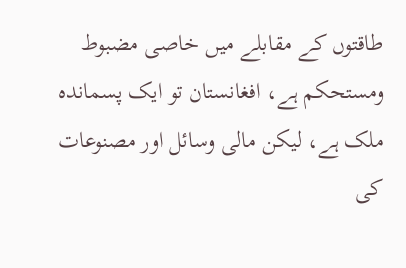طاقتوں کے مقابلے میں خاصی مضبوط ومستحکم ہے، افغانستان تو ایک پسماندہ ملک ہے، لیکن مالی وسائل اور مصنوعات کی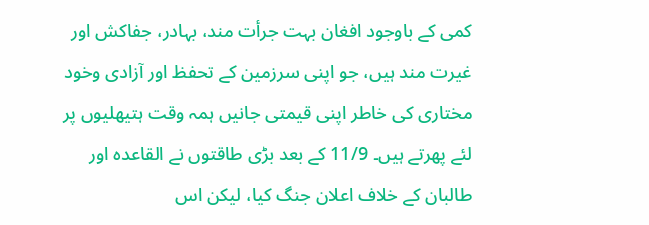کمی کے باوجود افغان بہت جرأت مند، بہادر، جفاکش اور غیرت مند ہیں، جو اپنی سرزمین کے تحفظ اور آزادی وخود مختاری کی خاطر اپنی قیمتی جانیں ہمہ وقت ہتیھلیوں پر لئے پھرتے ہیں۔ 11/9 کے بعد بڑی طاقتوں نے القاعدہ اور طالبان کے خلاف اعلان جنگ کیا، لیکن اس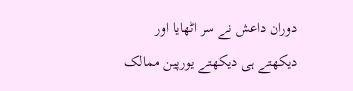دوران داعش نے سر اٹھایا اور دیکھتے ہی دیکھتے یورپین ممالک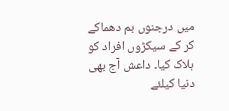میں درجنوں بم دھماکے کر کے سیکڑوں افراد کو ہلاک کیا۔ داعش آج بھی دنیا کیلئے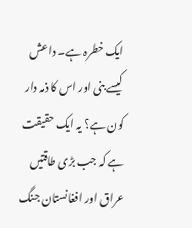ایک خطرہ ہے۔ داعش کیسے بنی اور اس کا ذمہ دار کون ہے؟ یہ ایک حقیقت ہے کہ جب بڑی طاقتیں عراق اور افغانستان جنگ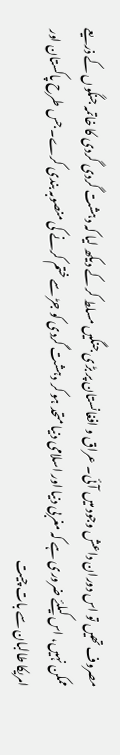مصروف تھیں تو اس دوران داعش وجود میں آئی۔ عراق و افغانستان پر بڑی جنگیں مسلط کر کے دیکھ لیا کہ دہشت گردی گردی کا خاتمہ جنگوں کے ذریعے ممکن نہیں، اس کیلئے ضروری ہے کہ مغربی دنیا اور اسلامی دنیا متحد ہو کر دہشت گردی کو جڑ سے ختم کرنے کی منصوبہ بندی کرے۔ جس طرح پاکستان اور امریکا طالبان سے بات چیت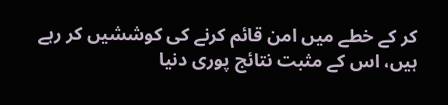کر کے خطے میں امن قائم کرنے کی کوششیں کر رہے ہیں، اس کے مثبت نتائج پوری دنیا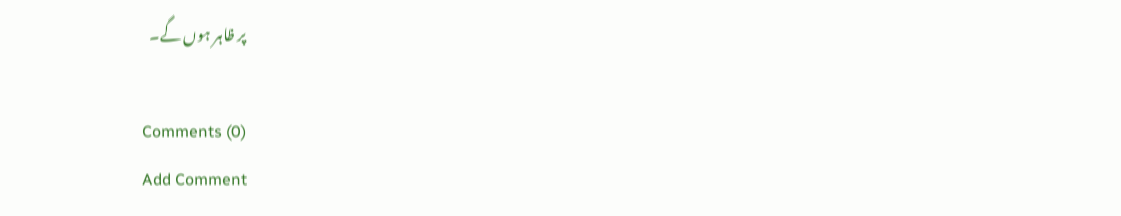پر ظاہر ہوں گے۔

Comments (0)
Add Comment